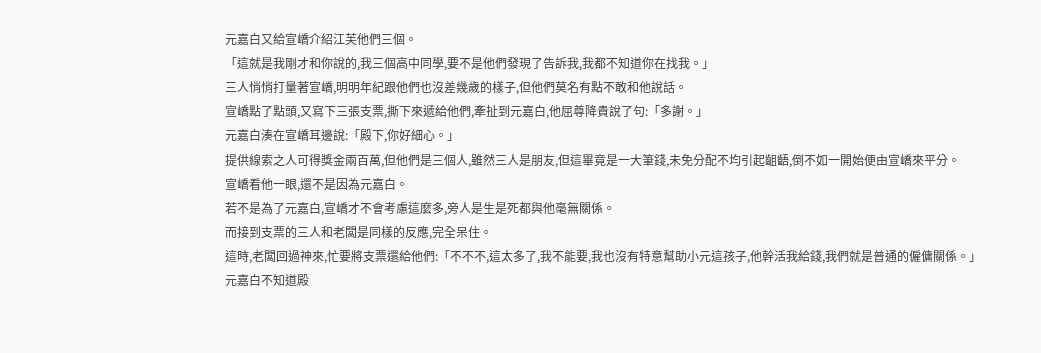元嘉白又給宣嶠介紹江芙他們三個。
「這就是我剛才和你說的,我三個高中同學,要不是他們發現了告訴我,我都不知道你在找我。」
三人悄悄打量著宣嶠,明明年紀跟他們也沒差幾歲的樣子,但他們莫名有點不敢和他說話。
宣嶠點了點頭,又寫下三張支票,撕下來遞給他們,牽扯到元嘉白,他屈尊降貴說了句:「多謝。」
元嘉白湊在宣嶠耳邊說:「殿下,你好細心。」
提供線索之人可得獎金兩百萬,但他們是三個人,雖然三人是朋友,但這畢竟是一大筆錢,未免分配不均引起齟齬,倒不如一開始便由宣嶠來平分。
宣嶠看他一眼,還不是因為元嘉白。
若不是為了元嘉白,宣嶠才不會考慮這麼多,旁人是生是死都與他毫無關係。
而接到支票的三人和老闆是同樣的反應,完全呆住。
這時,老闆回過神來,忙要將支票還給他們:「不不不,這太多了,我不能要,我也沒有特意幫助小元這孩子,他幹活我給錢,我們就是普通的僱傭關係。」
元嘉白不知道殿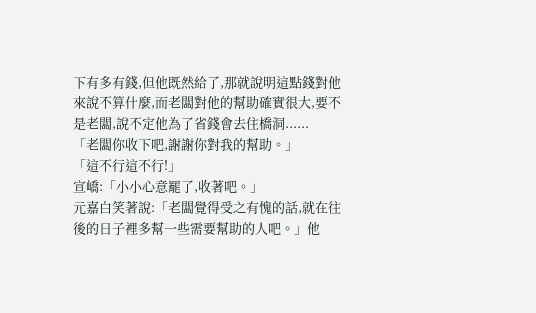下有多有錢,但他既然給了,那就說明這點錢對他來說不算什麼,而老闆對他的幫助確實很大,要不是老闆,說不定他為了省錢會去住橋洞......
「老闆你收下吧,謝謝你對我的幫助。」
「這不行這不行!」
宣嶠:「小小心意罷了,收著吧。」
元嘉白笑著說:「老闆覺得受之有愧的話,就在往後的日子裡多幫一些需要幫助的人吧。」他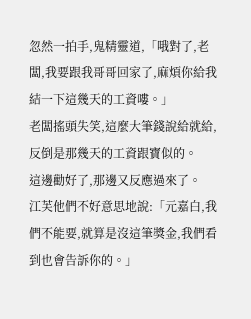忽然一拍手,鬼精靈道,「哦對了,老闆,我要跟我哥哥回家了,麻煩你給我結一下這幾天的工資嘍。」
老闆搖頭失笑,這麼大筆錢說給就給,反倒是那幾天的工資跟寶似的。
這邊勸好了,那邊又反應過來了。
江芙他們不好意思地說:「元嘉白,我們不能要,就算是沒這筆獎金,我們看到也會告訴你的。」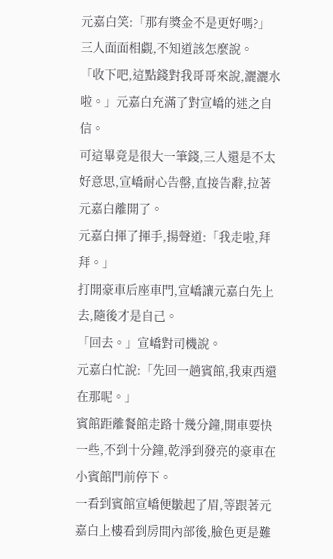元嘉白笑:「那有獎金不是更好嗎?」
三人面面相覷,不知道該怎麼說。
「收下吧,這點錢對我哥哥來說,灑灑水啦。」元嘉白充滿了對宣嶠的迷之自信。
可這畢竟是很大一筆錢,三人還是不太好意思,宣嶠耐心告罄,直接告辭,拉著元嘉白離開了。
元嘉白揮了揮手,揚聲道:「我走啦,拜拜。」
打開豪車后座車門,宣嶠讓元嘉白先上去,隨後才是自己。
「回去。」宣嶠對司機說。
元嘉白忙說:「先回一趟賓館,我東西還在那呢。」
賓館距離餐館走路十幾分鐘,開車要快一些,不到十分鐘,乾淨到發亮的豪車在小賓館門前停下。
一看到賓館宣嶠便皺起了眉,等跟著元嘉白上樓看到房間內部後,臉色更是難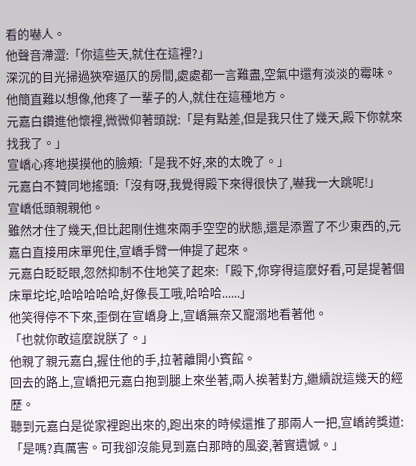看的嚇人。
他聲音滯澀:「你這些天,就住在這裡?」
深沉的目光掃過狹窄逼仄的房間,處處都一言難盡,空氣中還有淡淡的霉味。
他簡直難以想像,他疼了一輩子的人,就住在這種地方。
元嘉白鑽進他懷裡,微微仰著頭說:「是有點差,但是我只住了幾天,殿下你就來找我了。」
宣嶠心疼地摸摸他的臉頰:「是我不好,來的太晚了。」
元嘉白不贊同地搖頭:「沒有呀,我覺得殿下來得很快了,嚇我一大跳呢!」
宣嶠低頭親親他。
雖然才住了幾天,但比起剛住進來兩手空空的狀態,還是添置了不少東西的,元嘉白直接用床單兜住,宣嶠手臂一伸提了起來。
元嘉白眨眨眼,忽然抑制不住地笑了起來:「殿下,你穿得這麼好看,可是提著個床單坨坨,哈哈哈哈哈,好像長工哦,哈哈哈......」
他笑得停不下來,歪倒在宣嶠身上,宣嶠無奈又寵溺地看著他。
「也就你敢這麼說朕了。」
他親了親元嘉白,握住他的手,拉著離開小賓館。
回去的路上,宣嶠把元嘉白抱到腿上來坐著,兩人挨著對方,繼續說這幾天的經歷。
聽到元嘉白是從家裡跑出來的,跑出來的時候還推了那兩人一把,宣嶠誇獎道:「是嗎?真厲害。可我卻沒能見到嘉白那時的風姿,著實遺憾。」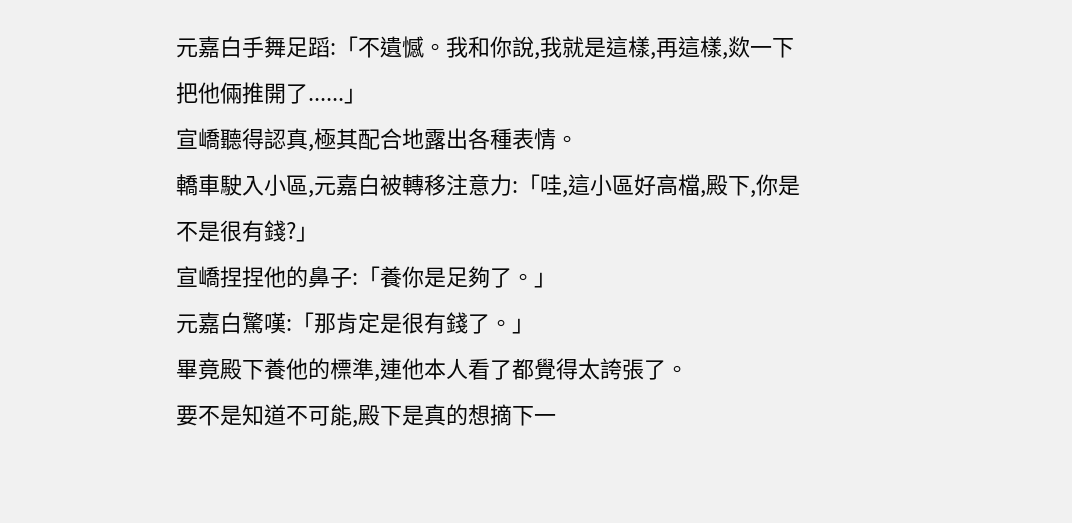元嘉白手舞足蹈:「不遺憾。我和你說,我就是這樣,再這樣,欻一下把他倆推開了......」
宣嶠聽得認真,極其配合地露出各種表情。
轎車駛入小區,元嘉白被轉移注意力:「哇,這小區好高檔,殿下,你是不是很有錢?」
宣嶠捏捏他的鼻子:「養你是足夠了。」
元嘉白驚嘆:「那肯定是很有錢了。」
畢竟殿下養他的標準,連他本人看了都覺得太誇張了。
要不是知道不可能,殿下是真的想摘下一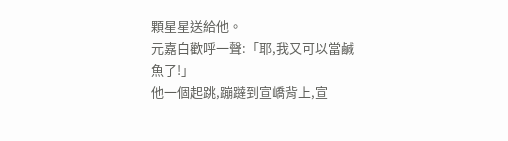顆星星送給他。
元嘉白歡呼一聲:「耶,我又可以當鹹魚了!」
他一個起跳,蹦躂到宣嶠背上,宣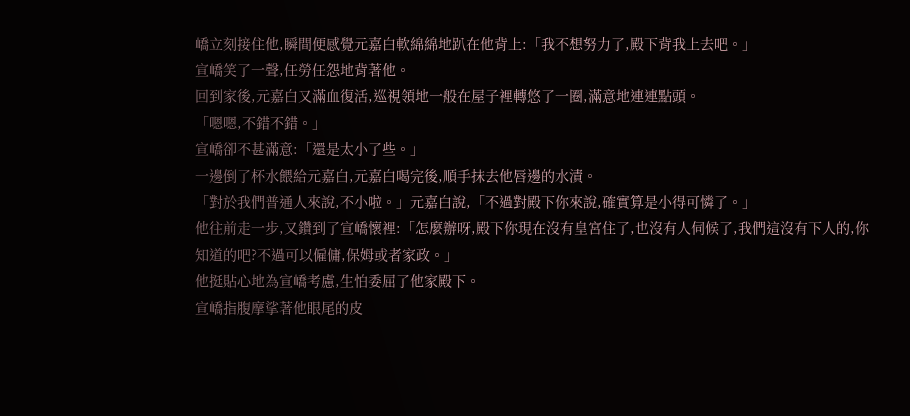嶠立刻接住他,瞬間便感覺元嘉白軟綿綿地趴在他背上:「我不想努力了,殿下背我上去吧。」
宣嶠笑了一聲,任勞任怨地背著他。
回到家後,元嘉白又滿血復活,巡視領地一般在屋子裡轉悠了一圈,滿意地連連點頭。
「嗯嗯,不錯不錯。」
宣嶠卻不甚滿意:「還是太小了些。」
一邊倒了杯水餵給元嘉白,元嘉白喝完後,順手抹去他唇邊的水漬。
「對於我們普通人來說,不小啦。」元嘉白說,「不過對殿下你來說,確實算是小得可憐了。」
他往前走一步,又鑽到了宣嶠懷裡:「怎麼辦呀,殿下你現在沒有皇宮住了,也沒有人伺候了,我們這沒有下人的,你知道的吧?不過可以僱傭,保姆或者家政。」
他挺貼心地為宣嶠考慮,生怕委屈了他家殿下。
宣嶠指腹摩挲著他眼尾的皮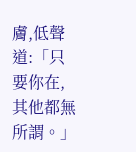膚,低聲道:「只要你在,其他都無所謂。」